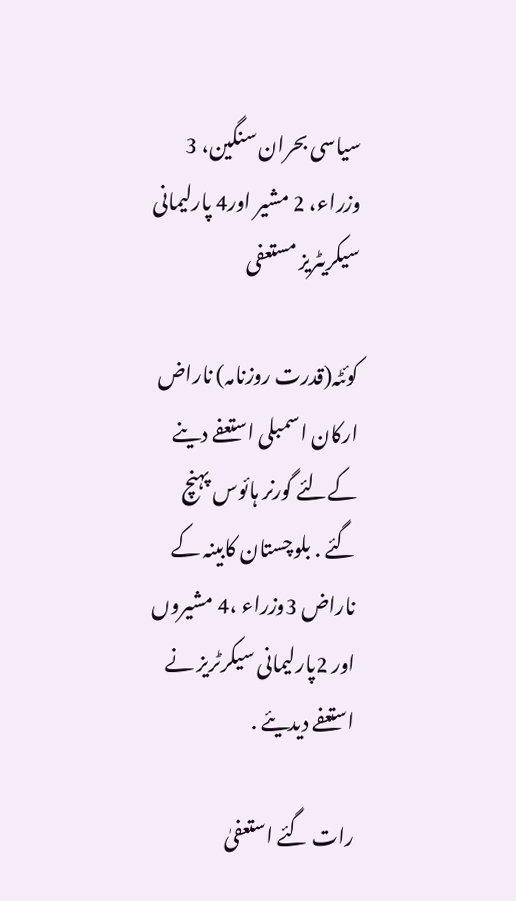سیاسی بحران سنگین، 3 وزراء، 2 مشیر اور4 پارلیمانی سیکریٹریز مستعفی

کوئٹہ(قدرت روزنامہ) ناراض ارکان اسمبلی استعفے دینے کےلئے گورنر ہائوس پہنچ گئے . بلوچستان کابینہ کے ناراض 3وزراء ،4 مشیروں اور 2پارلیمانی سیکرٹریز نے استعفے دیدیئے .

رات گئے استعفیٰ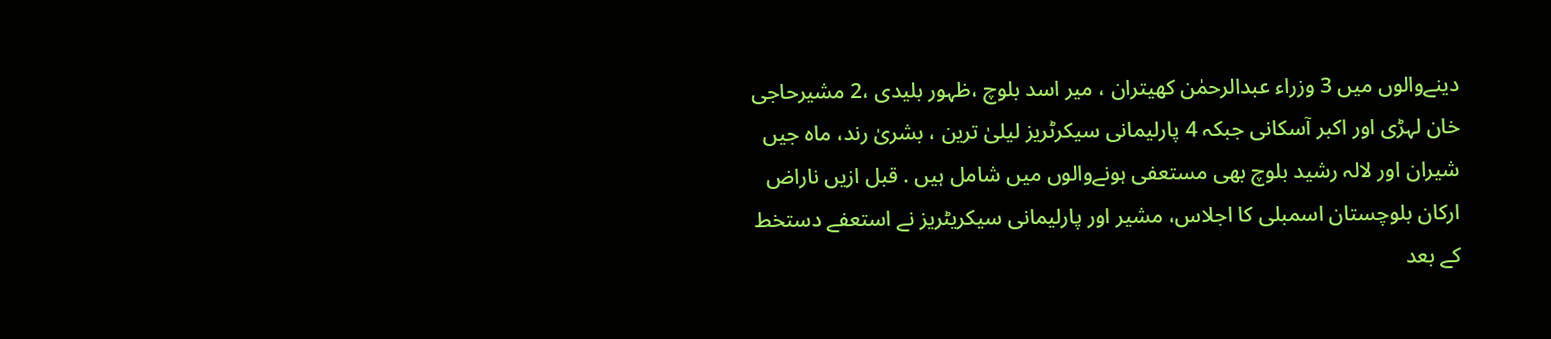دینےوالوں میں 3 وزراء عبدالرحمٰن کھیتران ، میر اسد بلوچ ،ظہور بلیدی ،2 مشیرحاجی خان لہڑی اور اکبر آسکانی جبکہ 4 پارلیمانی سیکرٹریز لیلیٰ ترین ، بشریٰ رند، ماہ جیں شیران اور لالہ رشید بلوچ بھی مستعفی ہونےوالوں میں شامل ہیں . قبل ازیں ناراض ارکان بلوچستان اسمبلی کا اجلاس، مشیر اور پارلیمانی سیکریٹریز نے استعفے دستخط کے بعد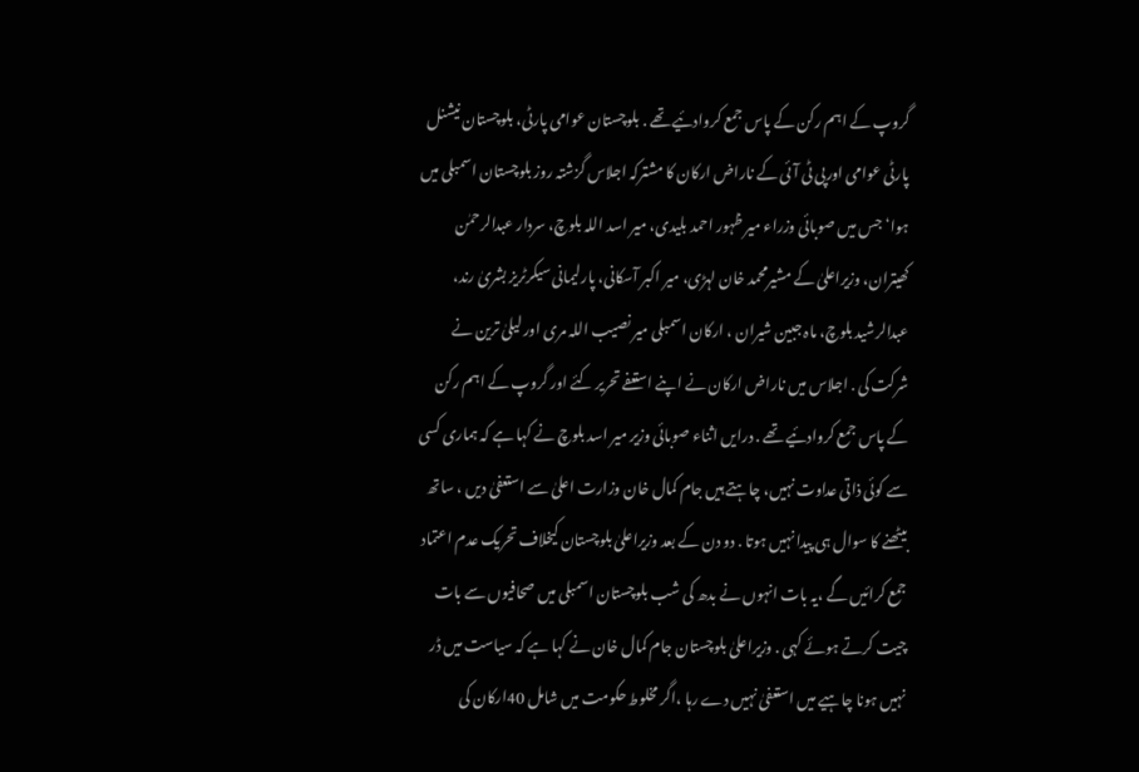گروپ کے اہم رکن کے پاس جمع کروادئیے تھے . بلوچستان عوامی پارٹی، بلوچستان نیشنل پارٹی عوامی اورپی ٹی آئی کے ناراض ارکان کا مشترکہ اجلاس گزشتہ روز بلوچستان اسمبلی میں ہوا‘ جس میں صوبائی وزراء میر ظہور احمد بلیدی، میر اسد اللہ بلوچ، سردار عبدالرحمٰن کھیتران، وزیراعلیٰ کے مشیرمحمد خان لہڑی، میر اکبر آسکانی، پارلیمانی سیکرٹریز بشریٰ رند، عبدالرشید بلوچ، ماہ جبین شیران ، ارکان اسمبلی میر نصیب اللہ مری اور لیلیٰ ترین نے شرکت کی . اجلاس میں ناراض ارکان نے اپنے استعفے تحریر کئے اور گروپ کے اہم رکن کے پاس جمع کروادئیے تھے . درایں اثناء صوبائی وزیر میر اسد بلوچ نے کہا ہے کہ ہماری کسی سے کوئی ذاتی عداوت نہیں، چاہتے ہیں جام کمال خان وزارت اعلیٰ سے استعفیٰ دیں ، ساتھ بیٹھنے کا سوال ہی پیدا نہیں ہوتا . دو دن کے بعد وزیراعلیٰ بلوچستان کیخلاف تحریک عدم اعتماد جمع کرائیں گے ،یہ بات انہوں نے بدھ کی شب بلوچستان اسمبلی میں صحافیوں سے بات چیت کرتے ہوئے کہی . وزیراعلیٰ بلوچستان جام کمال خان نے کہا ہے کہ سیاست میں ڈر نہیں ہونا چاہیے میں استعفیٰ نہیں دے رہا ،اگر مخلوط حکومت میں شامل 40ارکان کی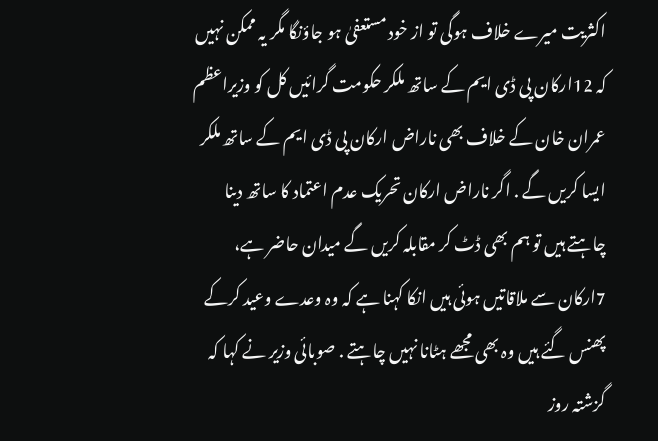اکثریت میرے خلاف ہوگی تو از خود مستعفیٰ ہو جاؤنگا مگر یہ ممکن نہیں کہ 12ارکان پی ڈی ایم کے ساتھ ملکر حکومت گرائیں کل کو وزیراعظم عمران خان کے خلاف بھی ناراض ارکان پی ڈی ایم کے ساتھ ملکر ایسا کریں گے . اگر ناراض ارکان تحریک عدم اعتماد کا ساتھ دینا چاہتے ہیں تو ہم بھی ڈٹ کر مقابلہ کریں گے میدان حاضر ہے، 7ارکان سے ملاقاتیں ہوئی ہیں انکا کہنا ہے کہ وہ وعدے وعید کرکے پھنس گئے ہیں وہ بھی مجھے ہٹانا نہیں چاہتے . صوبائی وزیر نے کہا کہ گزشتہ روز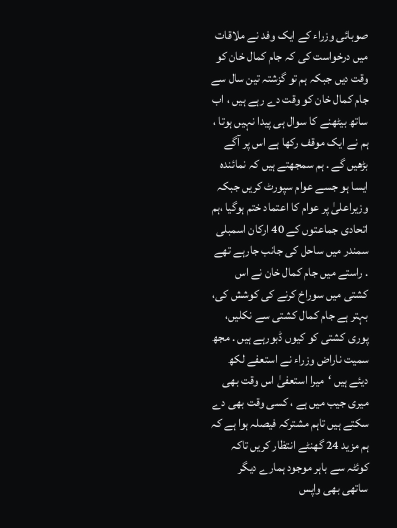صوبائی وزراء کے ایک وفد نے ملاقات میں درخواست کی کہ جام کمال خان کو وقت دیں جبکہ ہم تو گزشتہ تین سال سے جام کمال خان کو وقت دے رہے ہیں ، اب ساتھ بیٹھنے کا سوال ہی پیدا نہیں ہوتا ، ہم نے ایک موقف رکھا ہے اس پر آگے بڑھیں گے . ہم سمجھتے ہیں کہ نمائندہ ایسا ہو جسے عوام سپورٹ کریں جبکہ وزیراعلیٰ پر عوام کا اعتماد ختم ہوگیا ،ہم اتحادی جماعتوں کے 40 ارکان اسمبلی سمندر میں ساحل کی جانب جارہے تھے . راستے میں جام کمال خان نے اس کشتی میں سوراخ کرنے کی کوشش کی، بہتر ہے جام کمال کشتی سے نکلیں، پوری کشتی کو کیوں ڈبورہے ہیں . مجھ سمیت ناراض وزراء نے استعفے لکھ دیئے ہیں ‘میرا استعفیٰ اس وقت بھی میری جیب میں ہے ، کسی وقت بھی دے سکتے ہیں تاہم مشترکہ فیصلہ ہوا ہے کہ ہم مزید 24 گھنٹے انتظار کریں تاکہ کوئٹہ سے باہر موجود ہمارے دیگر ساتھی بھی واپس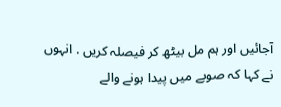آجائیں اور ہم مل بیٹھ کر فیصلہ کریں . انہوں نے کہا کہ صوبے میں پیدا ہونے والے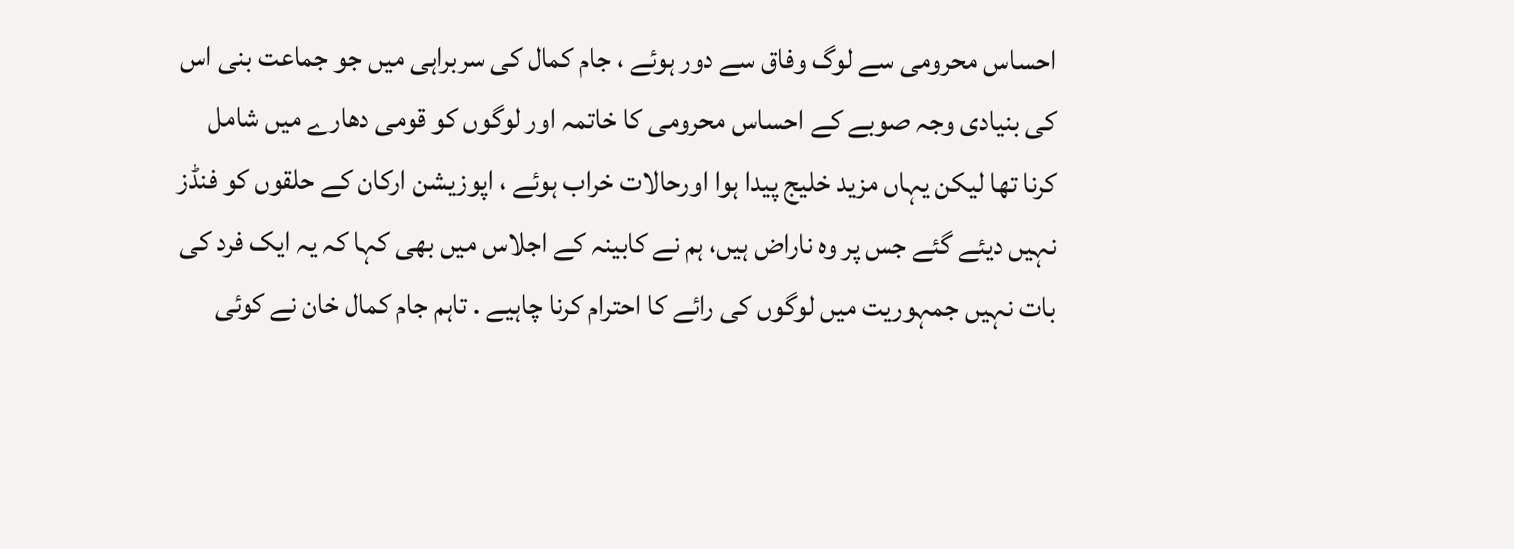احساس محرومی سے لوگ وفاق سے دور ہوئے ، جام کمال کی سربراہی میں جو جماعت بنی اس کی بنیادی وجہ صوبے کے احساس محرومی کا خاتمہ اور لوگوں کو قومی دھارے میں شامل کرنا تھا لیکن یہاں مزید خلیج پیدا ہوا اورحالات خراب ہوئے ، اپوزیشن ارکان کے حلقوں کو فنڈز نہیں دیئے گئے جس پر وہ ناراض ہیں، ہم نے کابینہ کے اجلاس میں بھی کہا کہ یہ ایک فرد کی بات نہیں جمہوریت میں لوگوں کی رائے کا احترام کرنا چاہیے . تاہم جام کمال خان نے کوئی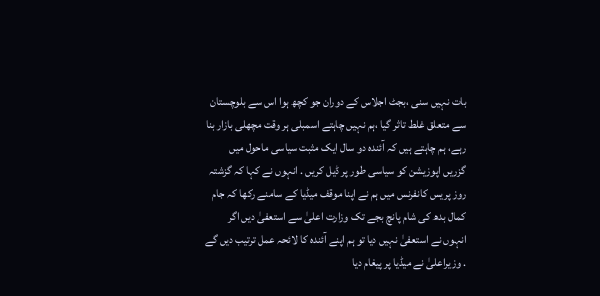بات نہیں سنی ،بجٹ اجلاس کے دوران جو کچھ ہوا اس سے بلوچستان سے متعلق غلط تاثر گیا ،ہم نہیں چاہتے اسمبلی ہر وقت مچھلی بازار بنا رہے، ہم چاہتے ہیں کہ آئندہ دو سال ایک مثبت سیاسی ماحول میں گزریں اپوزیشن کو سیاسی طور پر ڈیل کریں . انہوں نے کہا کہ گزشتہ روز پریس کانفرنس میں ہم نے اپنا موقف میڈیا کے سامنے رکھا کہ جام کمال بدھ کی شام پانچ بجے تک وزارت اعلیٰ سے استعفیٰ دیں اگر انہوں نے استعفیٰ نہیں دیا تو ہم اپنے آئندہ کا لائحہ عمل ترتیب دیں گے . وزیراعلیٰ نے میڈیا پر پیغام دیا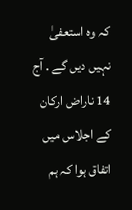کہ وہ استعفیٰ نہیں دیں گے . آج 14 ناراض ارکان کے اجلاس میں اتفاق ہوا کہ ہم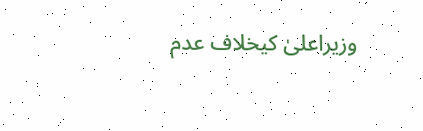وزیراعلیٰ کیخلاف عدم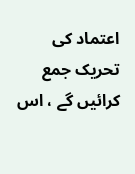اعتماد کی تحریک جمع کرائیں گے ، اس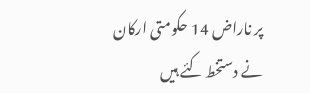پر ناراض 14 حکومتی ارکان نے دستخط کئے ہیں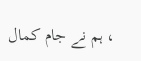، ہم نے جام کمال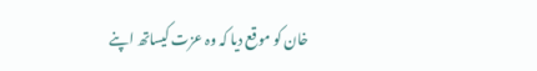خان کو موقع دیا کہ وہ عزت کیساتھ اپنے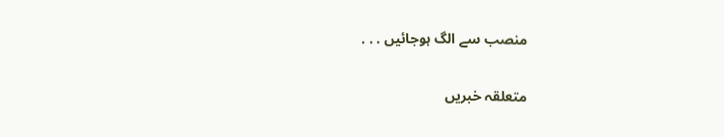منصب سے الگ ہوجائیں . . .

متعلقہ خبریں